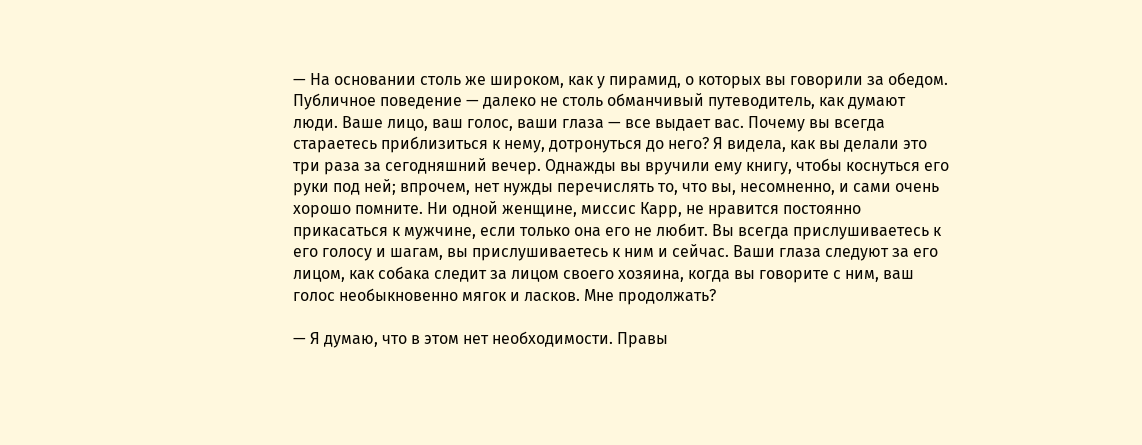— На основании столь же широком, как у пирамид, о которых вы говорили за обедом. Публичное поведение — далеко не столь обманчивый путеводитель, как думают люди. Ваше лицо, ваш голос, ваши глаза — все выдает вас. Почему вы всегда стараетесь приблизиться к нему, дотронуться до него? Я видела, как вы делали это три раза за сегодняшний вечер. Однажды вы вручили ему книгу, чтобы коснуться его руки под ней; впрочем, нет нужды перечислять то, что вы, несомненно, и сами очень хорошо помните. Ни одной женщине, миссис Карр, не нравится постоянно прикасаться к мужчине, если только она его не любит. Вы всегда прислушиваетесь к его голосу и шагам, вы прислушиваетесь к ним и сейчас. Ваши глаза следуют за его лицом, как собака следит за лицом своего хозяина, когда вы говорите с ним, ваш голос необыкновенно мягок и ласков. Мне продолжать?

— Я думаю, что в этом нет необходимости. Правы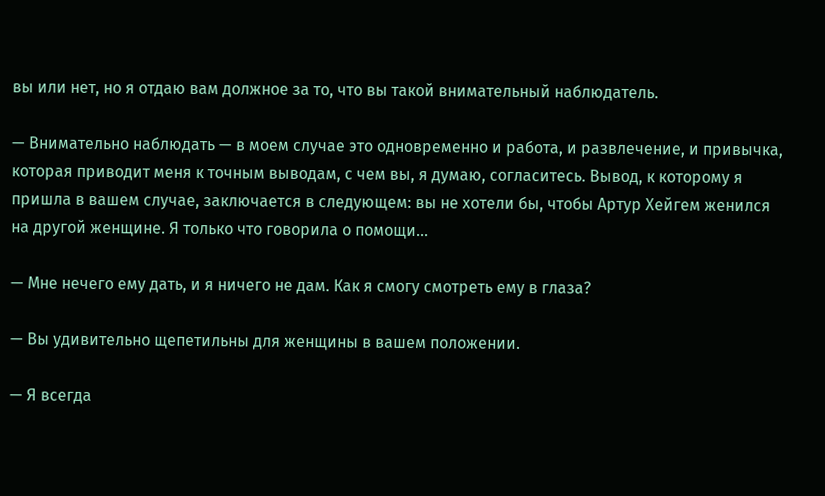вы или нет, но я отдаю вам должное за то, что вы такой внимательный наблюдатель.

— Внимательно наблюдать — в моем случае это одновременно и работа, и развлечение, и привычка, которая приводит меня к точным выводам, с чем вы, я думаю, согласитесь. Вывод, к которому я пришла в вашем случае, заключается в следующем: вы не хотели бы, чтобы Артур Хейгем женился на другой женщине. Я только что говорила о помощи…

— Мне нечего ему дать, и я ничего не дам. Как я смогу смотреть ему в глаза?

— Вы удивительно щепетильны для женщины в вашем положении.

— Я всегда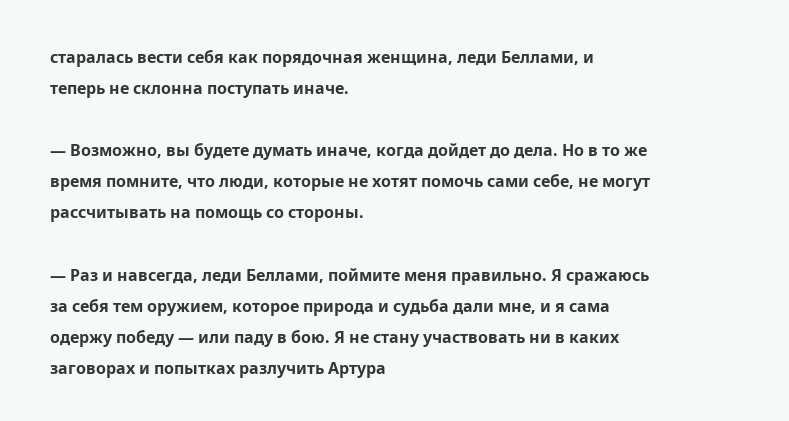старалась вести себя как порядочная женщина, леди Беллами, и теперь не склонна поступать иначе.

— Возможно, вы будете думать иначе, когда дойдет до дела. Но в то же время помните, что люди, которые не хотят помочь сами себе, не могут рассчитывать на помощь со стороны.

— Раз и навсегда, леди Беллами, поймите меня правильно. Я сражаюсь за себя тем оружием, которое природа и судьба дали мне, и я сама одержу победу — или паду в бою. Я не стану участвовать ни в каких заговорах и попытках разлучить Артура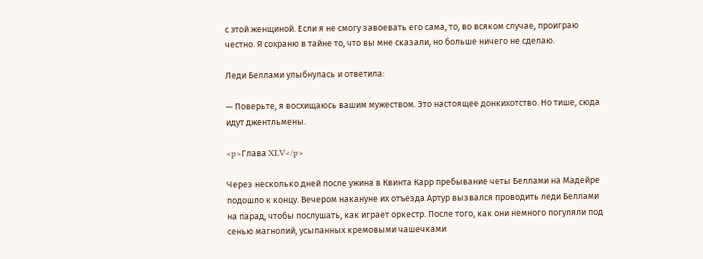с этой женщиной. Если я не смогу завоевать его сама, то, во всяком случае, проиграю честно. Я сохраню в тайне то, что вы мне сказали, но больше ничего не сделаю.

Леди Беллами улыбнулась и ответила:

— Поверьте, я восхищаюсь вашим мужеством. Это настоящее донкихотство. Но тише, сюда идут джентльмены.

<p>Глава XLV</p>

Через несколько дней после ужина в Квинта Карр пребывание четы Беллами на Мадейре подошло к концу. Вечером накануне их отъезда Артур вызвался проводить леди Беллами на парад, чтобы послушать, как играет оркестр. После того, как они немного погуляли под сенью магнолий, усыпанных кремовыми чашечками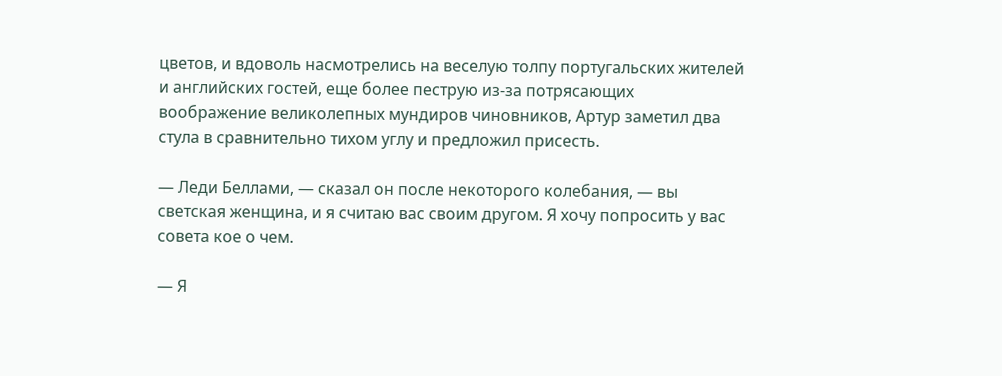цветов, и вдоволь насмотрелись на веселую толпу португальских жителей и английских гостей, еще более пеструю из-за потрясающих воображение великолепных мундиров чиновников, Артур заметил два стула в сравнительно тихом углу и предложил присесть.

— Леди Беллами, — сказал он после некоторого колебания, — вы светская женщина, и я считаю вас своим другом. Я хочу попросить у вас совета кое о чем.

— Я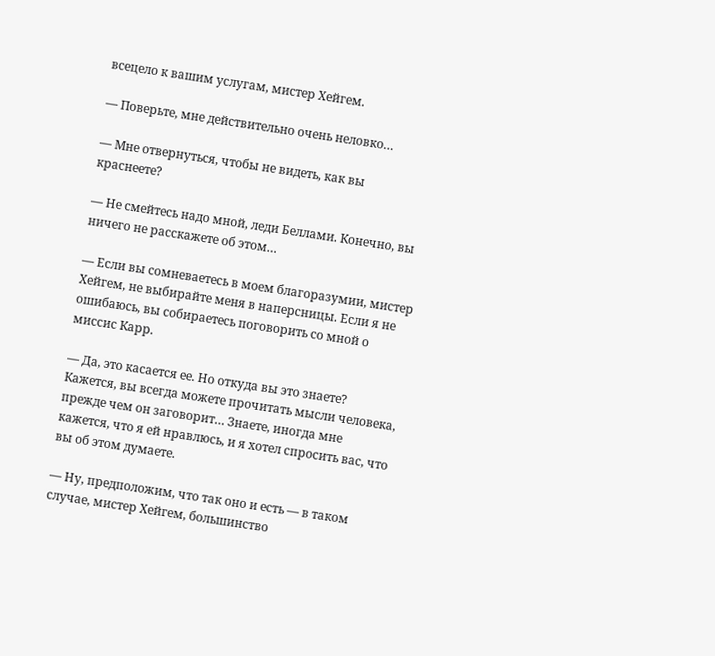всецело к вашим услугам, мистер Хейгем.

— Поверьте, мне действительно очень неловко…

— Мне отвернуться, чтобы не видеть, как вы краснеете?

— Не смейтесь надо мной, леди Беллами. Конечно, вы ничего не расскажете об этом…

— Если вы сомневаетесь в моем благоразумии, мистер Хейгем, не выбирайте меня в наперсницы. Если я не ошибаюсь, вы собираетесь поговорить со мной о миссис Карр.

— Да, это касается ее. Но откуда вы это знаете? Кажется, вы всегда можете прочитать мысли человека, прежде чем он заговорит… Знаете, иногда мне кажется, что я ей нравлюсь, и я хотел спросить вас, что вы об этом думаете.

— Ну, предположим, что так оно и есть — в таком случае, мистер Хейгем, большинство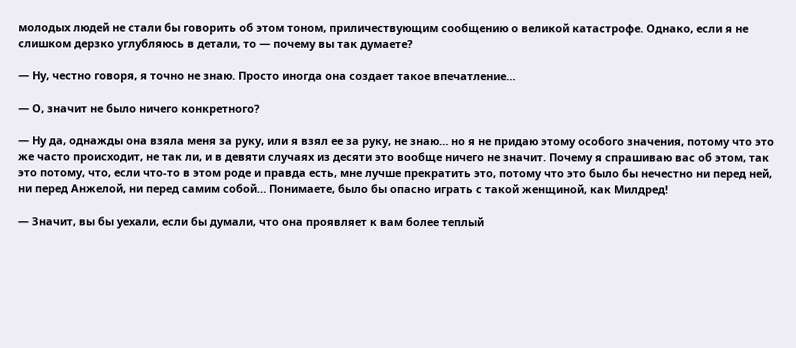молодых людей не стали бы говорить об этом тоном, приличествующим сообщению о великой катастрофе. Однако, если я не слишком дерзко углубляюсь в детали, то — почему вы так думаете?

— Ну, честно говоря, я точно не знаю. Просто иногда она создает такое впечатление…

— О, значит не было ничего конкретного?

— Ну да, однажды она взяла меня за руку, или я взял ее за руку, не знаю… но я не придаю этому особого значения, потому что это же часто происходит, не так ли, и в девяти случаях из десяти это вообще ничего не значит. Почему я спрашиваю вас об этом, так это потому, что, если что-то в этом роде и правда есть, мне лучше прекратить это, потому что это было бы нечестно ни перед ней, ни перед Анжелой, ни перед самим собой… Понимаете, было бы опасно играть с такой женщиной, как Милдред!

— Значит, вы бы уехали, если бы думали, что она проявляет к вам более теплый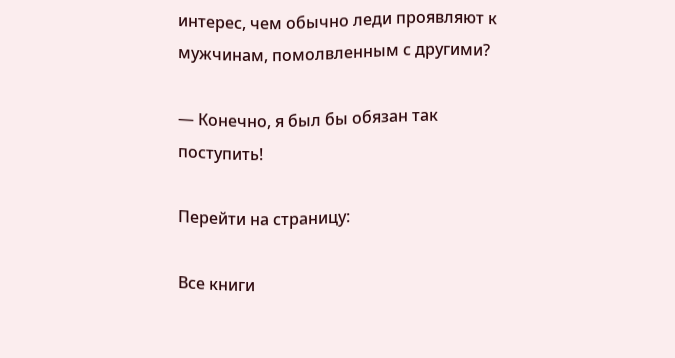интерес, чем обычно леди проявляют к мужчинам, помолвленным с другими?

— Конечно, я был бы обязан так поступить!

Перейти на страницу:

Все книги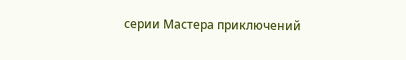серии Мастера приключений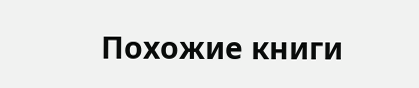Похожие книги